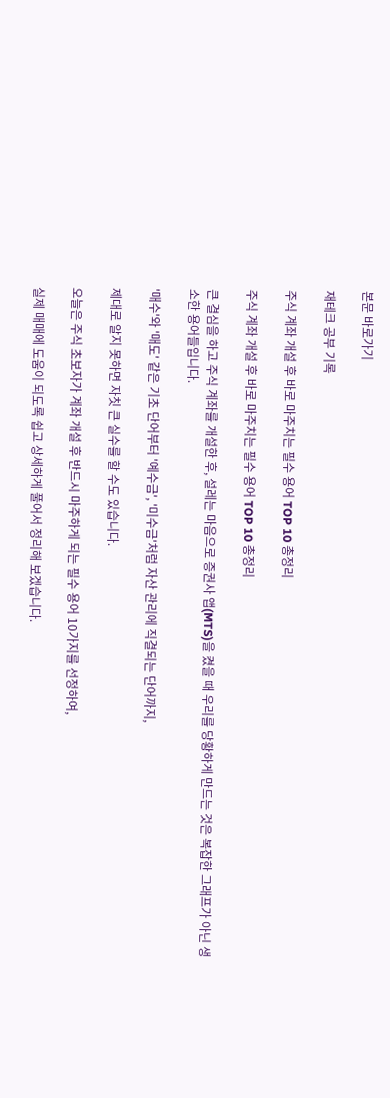본문 바로가기

재테크 공부 기록

주식 계좌 개설 후 바로 마주치는 필수 용어 TOP 10 총정리

주식 계좌 개설 후 바로 마주치는 필수 용어 TOP 10 총정리

큰 결심을 하고 주식 계좌를 개설한 후, 설레는 마음으로 증권사 앱(MTS)을 켰을 때 우리를 당황하게 만드는 것은 복잡한 그래프가 아닌 생소한 용어들입니다.

'매수'와 '매도' 같은 기초 단어부터 '예수금', '미수금'처럼 자산 관리에 직결되는 단어까지,

제대로 알지 못하면 자칫 큰 실수를 할 수도 있습니다.

오늘은 주식 초보자가 계좌 개설 후 반드시 마주하게 되는 필수 용어 10가지를 선정하여,

실제 매매에 도움이 되도록 쉽고 상세하게 풀어서 정리해 보겠습니다.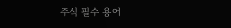주식 필수 용어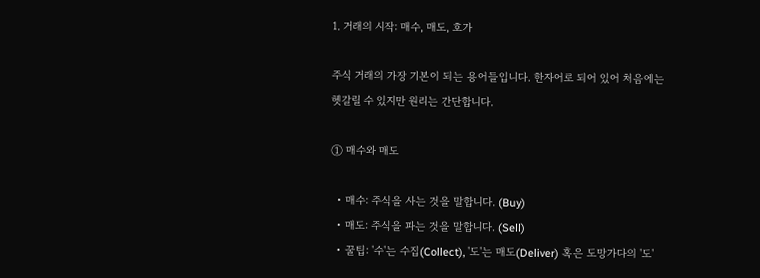1. 거래의 시작: 매수, 매도, 호가

주식 거래의 가장 기본이 되는 용어들입니다. 한자어로 되어 있어 처음에는 헷갈릴 수 있지만 원리는 간단합니다.

① 매수와 매도

  • 매수: 주식을 사는 것을 말합니다. (Buy)
  • 매도: 주식을 파는 것을 말합니다. (Sell)
  • 꿀팁: '수'는 수집(Collect), '도'는 매도(Deliver) 혹은 도망가다의 '도'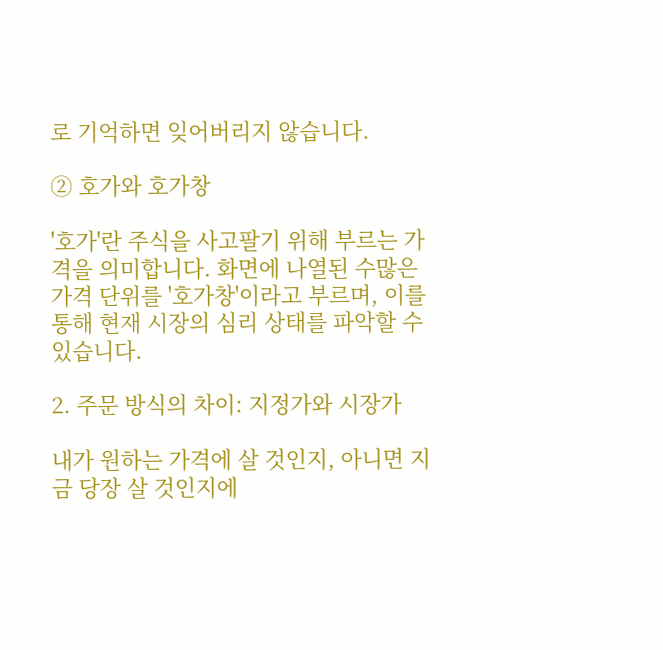로 기억하면 잊어버리지 않습니다.

② 호가와 호가창

'호가'란 주식을 사고팔기 위해 부르는 가격을 의미합니다. 화면에 나열된 수많은 가격 단위를 '호가창'이라고 부르며, 이를 통해 현재 시장의 심리 상태를 파악할 수 있습니다.

2. 주문 방식의 차이: 지정가와 시장가

내가 원하는 가격에 살 것인지, 아니면 지금 당장 살 것인지에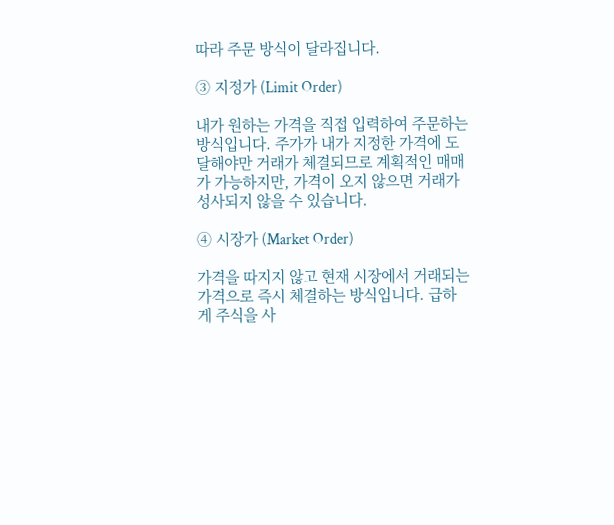따라 주문 방식이 달라집니다.

③ 지정가 (Limit Order)

내가 원하는 가격을 직접 입력하여 주문하는 방식입니다. 주가가 내가 지정한 가격에 도달해야만 거래가 체결되므로 계획적인 매매가 가능하지만, 가격이 오지 않으면 거래가 성사되지 않을 수 있습니다.

④ 시장가 (Market Order)

가격을 따지지 않고 현재 시장에서 거래되는 가격으로 즉시 체결하는 방식입니다. 급하게 주식을 사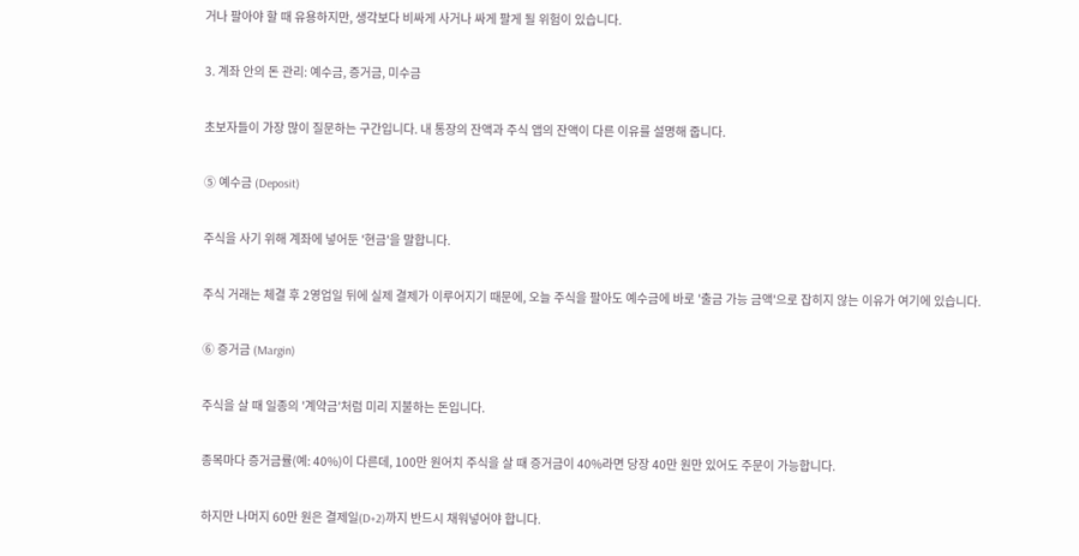거나 팔아야 할 때 유용하지만, 생각보다 비싸게 사거나 싸게 팔게 될 위험이 있습니다.

3. 계좌 안의 돈 관리: 예수금, 증거금, 미수금

초보자들이 가장 많이 질문하는 구간입니다. 내 통장의 잔액과 주식 앱의 잔액이 다른 이유를 설명해 줍니다.

⑤ 예수금 (Deposit)

주식을 사기 위해 계좌에 넣어둔 '현금'을 말합니다.

주식 거래는 체결 후 2영업일 뒤에 실제 결제가 이루어지기 때문에, 오늘 주식을 팔아도 예수금에 바로 '출금 가능 금액'으로 잡히지 않는 이유가 여기에 있습니다.

⑥ 증거금 (Margin)

주식을 살 때 일종의 '계약금'처럼 미리 지불하는 돈입니다.

종목마다 증거금률(예: 40%)이 다른데, 100만 원어치 주식을 살 때 증거금이 40%라면 당장 40만 원만 있어도 주문이 가능합니다.

하지만 나머지 60만 원은 결제일(D+2)까지 반드시 채워넣어야 합니다.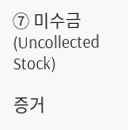⑦ 미수금 (Uncollected Stock)

증거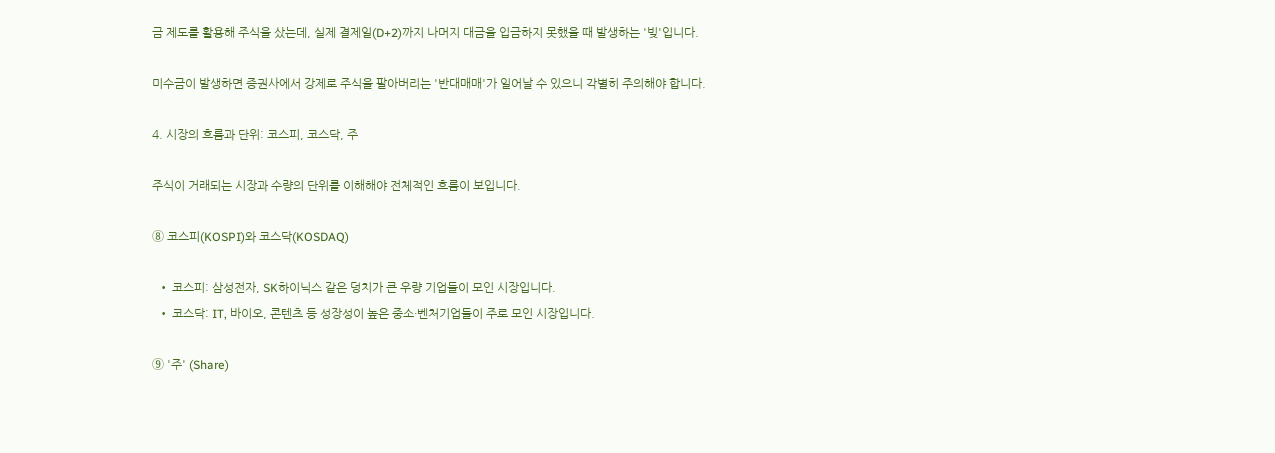금 제도를 활용해 주식을 샀는데, 실제 결제일(D+2)까지 나머지 대금을 입금하지 못했을 때 발생하는 '빚'입니다.

미수금이 발생하면 증권사에서 강제로 주식을 팔아버리는 '반대매매'가 일어날 수 있으니 각별히 주의해야 합니다.

4. 시장의 흐름과 단위: 코스피, 코스닥, 주

주식이 거래되는 시장과 수량의 단위를 이해해야 전체적인 흐름이 보입니다.

⑧ 코스피(KOSPI)와 코스닥(KOSDAQ)

  • 코스피: 삼성전자, SK하이닉스 같은 덩치가 큰 우량 기업들이 모인 시장입니다.
  • 코스닥: IT, 바이오, 콘텐츠 등 성장성이 높은 중소·벤처기업들이 주로 모인 시장입니다.

⑨ '주' (Share)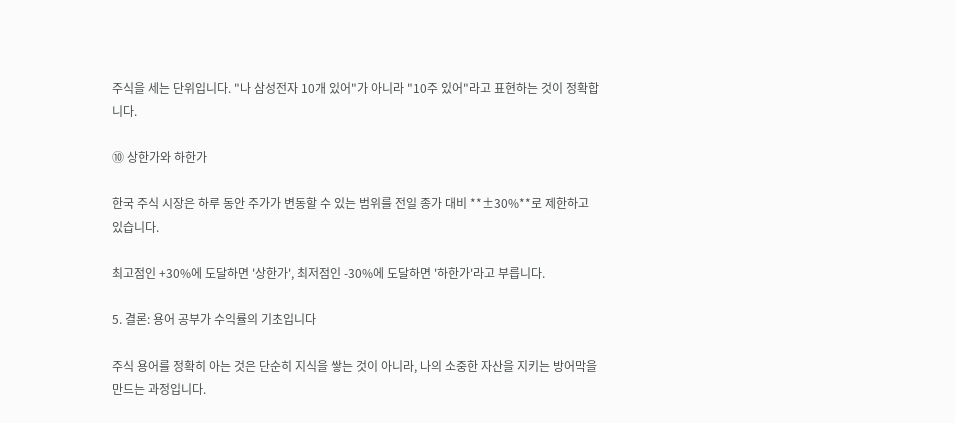주식을 세는 단위입니다. "나 삼성전자 10개 있어"가 아니라 "10주 있어"라고 표현하는 것이 정확합니다.

⑩ 상한가와 하한가

한국 주식 시장은 하루 동안 주가가 변동할 수 있는 범위를 전일 종가 대비 **±30%**로 제한하고 있습니다.

최고점인 +30%에 도달하면 '상한가', 최저점인 -30%에 도달하면 '하한가'라고 부릅니다.

5. 결론: 용어 공부가 수익률의 기초입니다

주식 용어를 정확히 아는 것은 단순히 지식을 쌓는 것이 아니라, 나의 소중한 자산을 지키는 방어막을 만드는 과정입니다.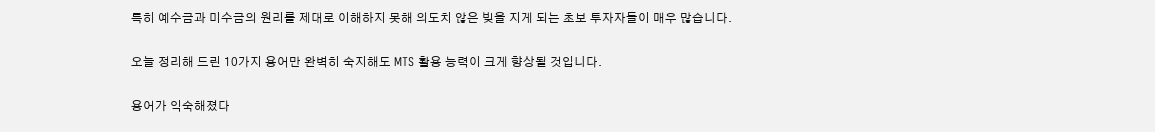특히 예수금과 미수금의 원리를 제대로 이해하지 못해 의도치 않은 빚을 지게 되는 초보 투자자들이 매우 많습니다.

오늘 정리해 드린 10가지 용어만 완벽히 숙지해도 MTS 활용 능력이 크게 향상될 것입니다.

용어가 익숙해졌다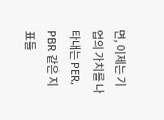면, 이제는 기업의 가치를 나타내는 PER, PBR 같은 지표들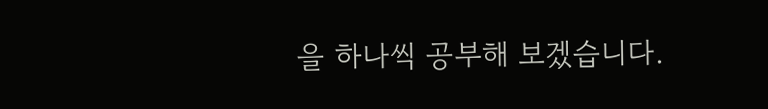을 하나씩 공부해 보겠습니다.